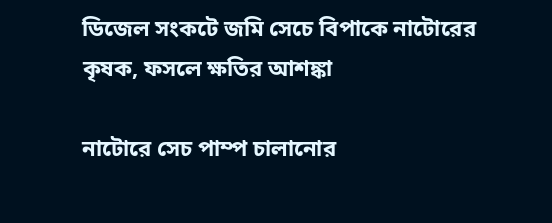ডিজেল সংকটে জমি সেচে বিপাকে নাটোরের কৃষক, ফসলে ক্ষতির আশঙ্কা

নাটোরে সেচ পাম্প চালানোর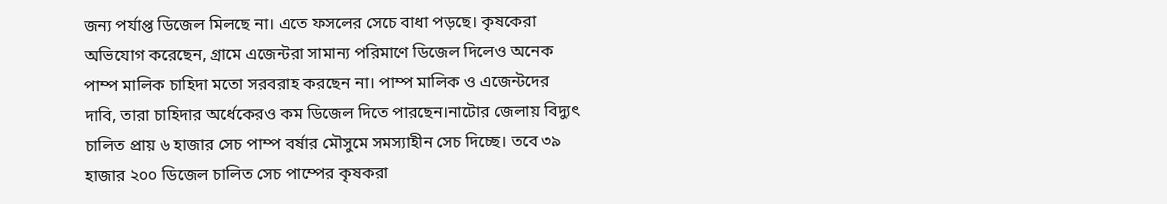জন্য পর্যাপ্ত ডিজেল মিলছে না। এতে ফসলের সেচে বাধা পড়ছে। কৃষকেরা অভিযোগ করেছেন, গ্রামে এজেন্টরা সামান্য পরিমাণে ডিজেল দিলেও অনেক পাম্প মালিক চাহিদা মতো সরবরাহ করছেন না। পাম্প মালিক ও এজেন্টদের দাবি, তারা চাহিদার অর্ধেকেরও কম ডিজেল দিতে পারছেন।নাটোর জেলায় বিদ্যুৎ চালিত প্রায় ৬ হাজার সেচ পাম্প বর্ষার মৌসুমে সমস্যাহীন সেচ দিচ্ছে। তবে ৩৯ হাজার ২০০ ডিজেল চালিত সেচ পাম্পের কৃষকরা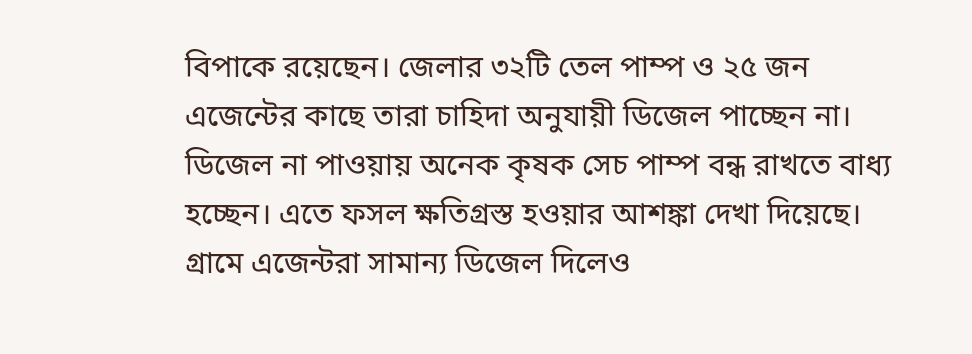বিপাকে রয়েছেন। জেলার ৩২টি তেল পাম্প ও ২৫ জন এজেন্টের কাছে তারা চাহিদা অনুযায়ী ডিজেল পাচ্ছেন না। ডিজেল না পাওয়ায় অনেক কৃষক সেচ পাম্প বন্ধ রাখতে বাধ্য হচ্ছেন। এতে ফসল ক্ষতিগ্রস্ত হওয়ার আশঙ্কা দেখা দিয়েছে। গ্রামে এজেন্টরা সামান্য ডিজেল দিলেও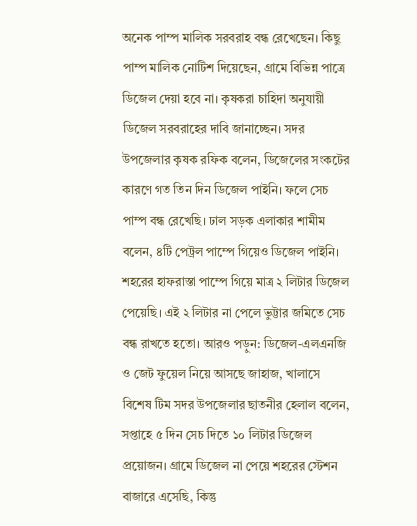অনেক পাম্প মালিক সরবরাহ বন্ধ রেখেছেন। কিছু পাম্প মালিক নোটিশ দিয়েছেন, গ্রামে বিভিন্ন পাত্রে ডিজেল দেয়া হবে না। কৃষকরা চাহিদা অনুযায়ী ডিজেল সরবরাহের দাবি জানাচ্ছেন। সদর উপজেলার কৃষক রফিক বলেন, ডিজেলের সংকটের কারণে গত তিন দিন ডিজেল পাইনি। ফলে সেচ পাম্প বন্ধ রেখেছি। ঢাল সড়ক এলাকার শামীম বলেন, ৪টি পেট্রল পাম্পে গিয়েও ডিজেল পাইনি। শহরের হাফরাস্তা পাম্পে গিয়ে মাত্র ২ লিটার ডিজেল পেয়েছি। এই ২ লিটার না পেলে ভুট্টার জমিতে সেচ বন্ধ রাখতে হতো। আরও পড়ুন: ডিজেল-এলএনজি ও জেট ফুয়েল নিয়ে আসছে জাহাজ, খালাসে বিশেষ টিম সদর উপজেলার ছাতনীর হেলাল বলেন, সপ্তাহে ৫ দিন সেচ দিতে ১০ লিটার ডিজেল প্রয়োজন। গ্রামে ডিজেল না পেয়ে শহরের স্টেশন বাজারে এসেছি, কিন্তু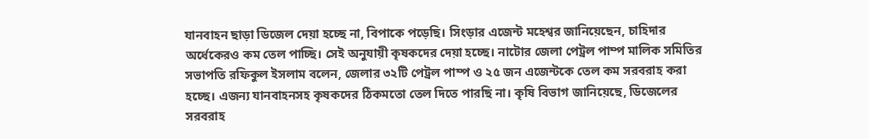যানবাহন ছাড়া ডিজেল দেয়া হচ্ছে না, বিপাকে পড়েছি। সিংড়ার এজেন্ট মহেশ্বর জানিয়েছেন, চাহিদার অর্ধেকেরও কম তেল পাচ্ছি। সেই অনুযায়ী কৃষকদের দেয়া হচ্ছে। নাটোর জেলা পেট্রল পাম্প মালিক সমিতির সভাপতি রফিকুল ইসলাম বলেন, জেলার ৩২টি পেট্রল পাম্প ও ২৫ জন এজেন্টকে তেল কম সরবরাহ করা হচ্ছে। এজন্য যানবাহনসহ কৃষকদের ঠিকমতো তেল দিতে পারছি না। কৃষি বিভাগ জানিয়েছে, ডিজেলের সরবরাহ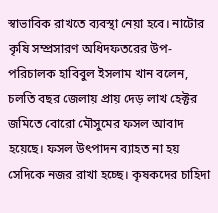স্বাভাবিক রাখতে ব্যবস্থা নেয়া হবে। নাটোর কৃষি সম্প্রসারণ অধিদফতরের উপ-পরিচালক হাবিবুল ইসলাম খান বলেন, চলতি বছর জেলায় প্রায় দেড় লাখ হেক্টর জমিতে বোরো মৌসুমের ফসল আবাদ হয়েছে। ফসল উৎপাদন ব্যাহত না হয় সেদিকে নজর রাখা হচ্ছে। কৃষকদের চাহিদা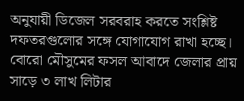অনুযায়ী ডিজেল সরবরাহ করতে সংশ্লিষ্ট দফতরগুলোর সঙ্গে যোগাযোগ রাখা হচ্ছে। বোরো মৌসুমের ফসল আবাদে জেলার প্রায় সাড়ে ৩ লাখ লিটার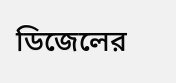ডিজেলের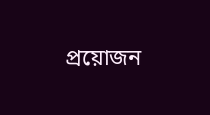প্রয়োজন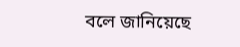বলে জানিয়েছে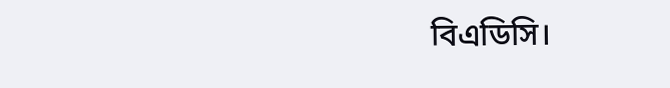বিএডিসি।